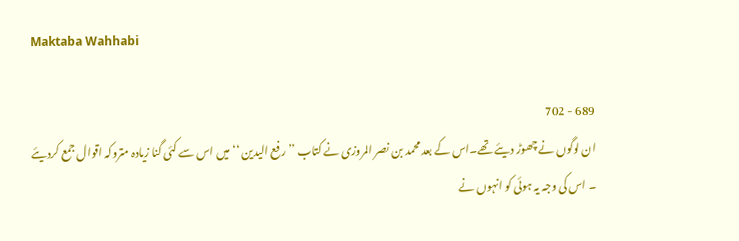Maktaba Wahhabi

689 - 702
ان لوگوں نے چھوڑ دیئے تھے۔اس کے بعد محمد بن نصر المروزی نے کتاب ’’ رفع الیدین ‘‘ میں اس سے کئی گنا زیادہ متروکہ اقوال جمع کردیئے ۔ اس کی وجہ یہ ہوئی کو انہوں نے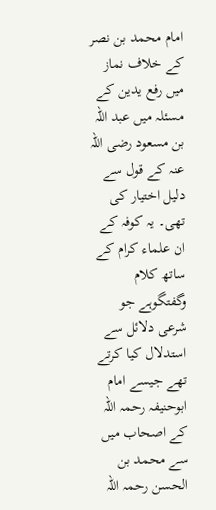امام محمد بن نصر کے خلاف نماز میں رفع یدین کے مسئلہ میں عبد اللہ بن مسعود رضی اللہ عنہ کے قول سے دلیل اختیار کی تھی۔ یہ کوفہ کے ان علماء کرام کے ساتھ کلام وگفتگوہے جو شرعی دلائل سے استدلال کیا کرتے تھے جیسے امام ابوحنیفہ رحمہ اللہ کے اصحاب میں سے محمد بن الحسن رحمہ اللہ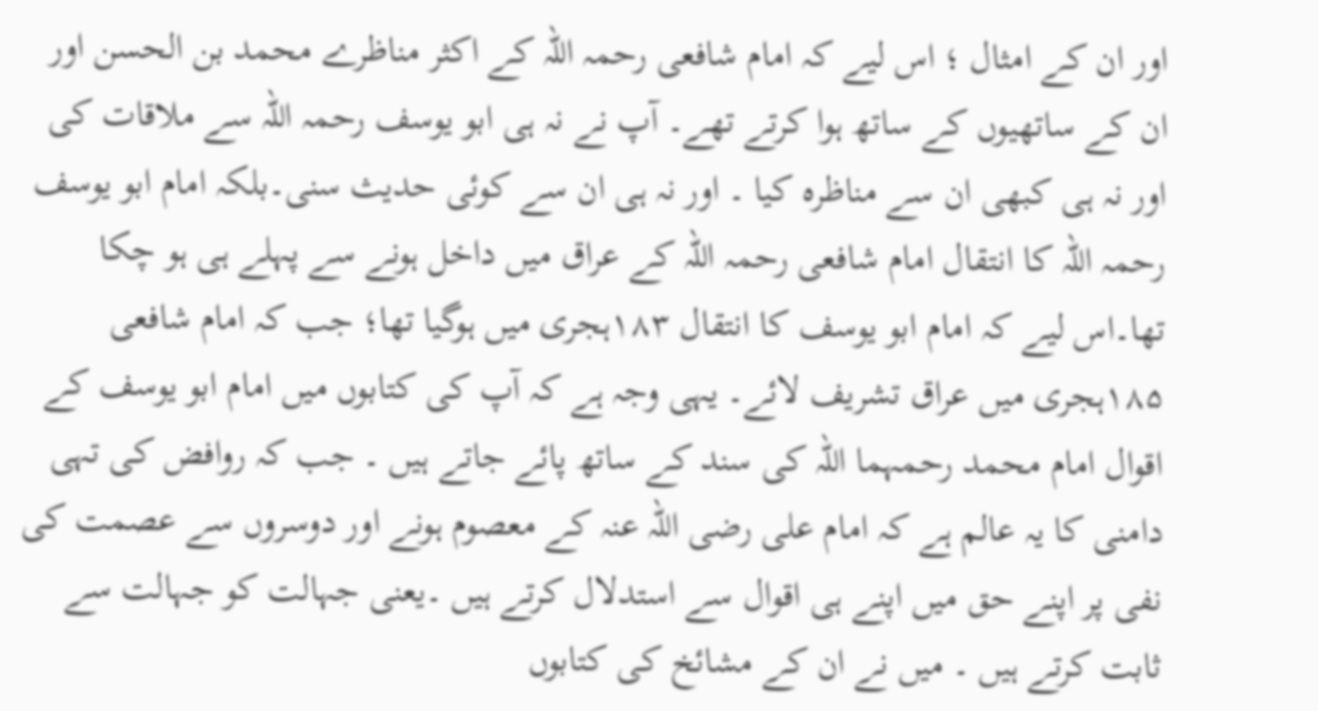اور ان کے امثال ؛ اس لیے کہ امام شافعی رحمہ اللہ کے اکثر مناظرے محمد بن الحسن اور ان کے ساتھیوں کے ساتھ ہوا کرتے تھے۔ آپ نے نہ ہی ابو یوسف رحمہ اللہ سے ملاقات کی اور نہ ہی کبھی ان سے مناظرہ کیا ۔ اور نہ ہی ان سے کوئی حدیث سنی۔بلکہ امام ابو یوسف رحمہ اللہ کا انتقال امام شافعی رحمہ اللہ کے عراق میں داخل ہونے سے پہلے ہی ہو چکا تھا۔اس لیے کہ امام ابو یوسف کا انتقال ۱۸۳ہجری میں ہوگیا تھا؛ جب کہ امام شافعی ۱۸۵ہجری میں عراق تشریف لائے۔ یہی وجہ ہے کہ آپ کی کتابوں میں امام ابو یوسف کے اقوال امام محمد رحمہما اللہ کی سند کے ساتھ پائے جاتے ہیں ۔ جب کہ روافض کی تہی دامنی کا یہ عالم ہے کہ امام علی رضی اللہ عنہ کے معصوم ہونے اور دوسروں سے عصمت کی نفی پر اپنے حق میں اپنے ہی اقوال سے استدلال کرتے ہیں ۔یعنی جہالت کو جہالت سے ثابت کرتے ہیں ۔ میں نے ان کے مشائخ کی کتابوں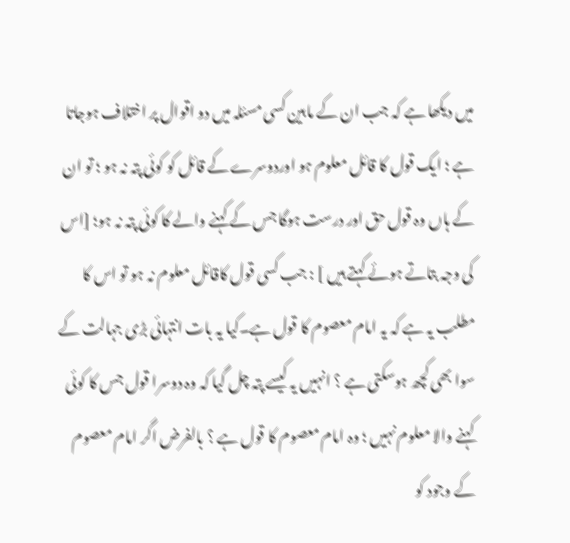میں دیکھا ہے کہ جب ان کے مابین کسی مسئلہ میں دو اقوال پر اختلاف ہوجاتا ہے ؛ ایک قول کا قائل معلوم ہو اوردوسرے کے قائل کو کوئی پتہ نہ ہو ؛ تو ان کے ہاں وہ قول حق اور درست ہوگا جس کے کہنے والے کا کوئی پتہ نہ ہو؛ [اس کی وجہ بتاتے ہوئے کہتے ہیں ] : جب کسی قول کاقائل معلوم نہ ہو تو اس کا مطلب یہ ہے کہ یہ امام معصوم کا قول ہے۔کیا یہ بات انتہائی بڑی جہالت کے سوا بھی کچھ ہوسکتی ہے ؟ انہیں یہ کیسے پتہ چل گیا کہ وہ دوسرا قول جس کا کوئی کہنے والا معلوم نہیں ؛ وہ امام معصوم کا قول ہے ؟ بالفرض اگر امام معصوم کے وجود کو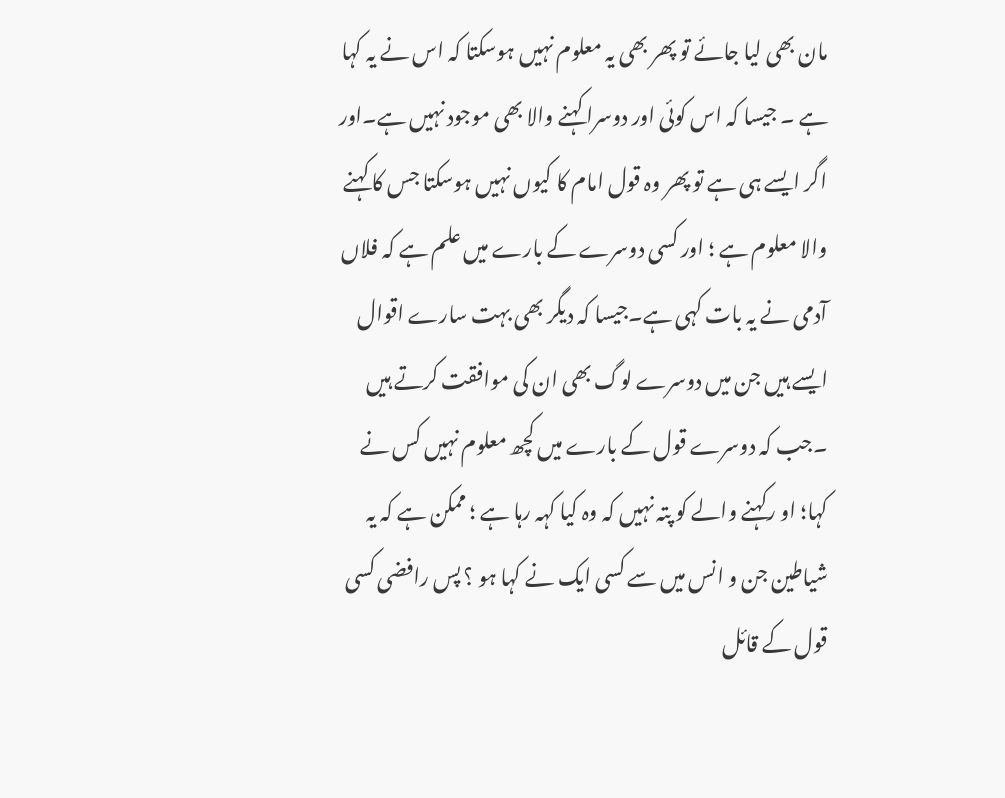مان بھی لیا جائے تو پھر بھی یہ معلوم نہیں ہوسکتا کہ اس نے یہ کہا ہے ۔ جیسا کہ اس کوئی اور دوسرا کہنے والا بھی موجود نہیں ہے۔اور اگر ایسے ہی ہے تو پھر وہ قول امام کا کیوں نہیں ہوسکتا جس کا کہنے والا معلوم ہے ؛ اور کسی دوسرے کے بارے میں علم ہے کہ فلاں آدمی نے یہ بات کہی ہے۔جیسا کہ دیگر بھی بہت سارے اقوال ایسے ہیں جن میں دوسرے لوگ بھی ان کی موافقت کرتے ہیں ۔جب کہ دوسرے قول کے بارے میں کچھ معلوم نہیں کس نے کہا؛ او رکہنے والے کو پتہ نہیں کہ وہ کیا کہہ رہا ہے ؛ ممکن ہے کہ یہ شیاطین جن و انس میں سے کسی ایک نے کہا ہو ؟ پس رافضی کسی قول کے قائل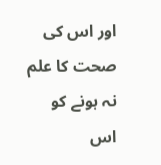اور اس کی صحت کا علم نہ ہونے کو اس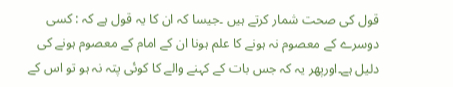قول کی صحت شمار کرتے ہیں ۔جیسا کہ ان کا یہ قول ہے کہ : کسی دوسرے کے معصوم نہ ہونے کا علم ہونا ان کے امام کے معصوم ہونے کی دلیل ہے۔اورپھر یہ کہ جس بات کے کہنے والے کا کوئی پتہ نہ ہو تو اس کے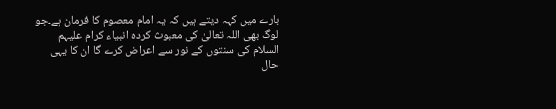بارے میں کہہ دیتے ہیں کہ یہ امام معصوم کا فرمان ہے۔جو لوگ بھی اللہ تعالیٰ کی معبوث کردہ انبیاء کرام علیہم السلام کی سنتوں کے نور سے اعراض کرے گا ان کا یہی حال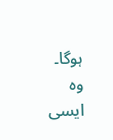ہوگا۔ وہ ایسی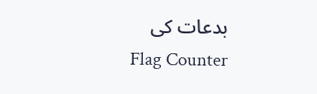بدعات کی
Flag Counter